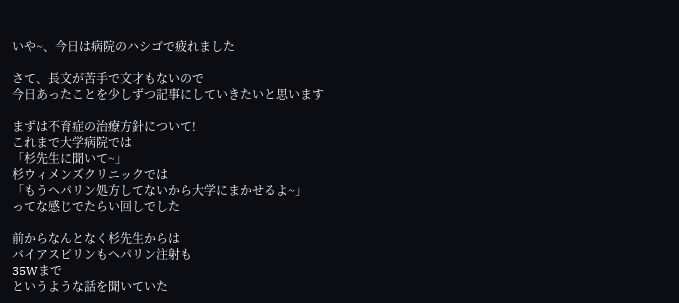いや~、今日は病院のハシゴで疲れました

さて、長文が苦手で文才もないので
今日あったことを少しずつ記事にしていきたいと思います

まずは不育症の治療方針について!
これまで大学病院では
「杉先生に聞いて~」
杉ウィメンズクリニックでは
「もうヘパリン処方してないから大学にまかせるよ~」
ってな感じでたらい回しでした

前からなんとなく杉先生からは
バイアスピリンもヘパリン注射も
35Wまで
というような話を聞いていた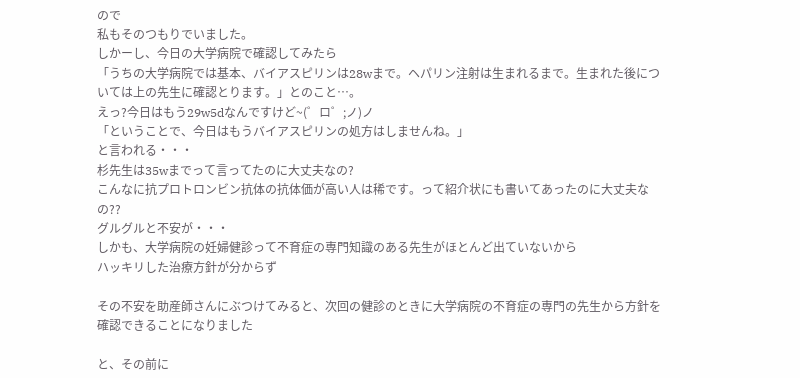ので
私もそのつもりでいました。
しかーし、今日の大学病院で確認してみたら
「うちの大学病院では基本、バイアスピリンは28wまで。ヘパリン注射は生まれるまで。生まれた後については上の先生に確認とります。」とのこと…。
えっ?今日はもう29w5dなんですけど~(゜ロ゜;ノ)ノ
「ということで、今日はもうバイアスピリンの処方はしませんね。」
と言われる・・・
杉先生は35wまでって言ってたのに大丈夫なの?
こんなに抗プロトロンビン抗体の抗体価が高い人は稀です。って紹介状にも書いてあったのに大丈夫なの??
グルグルと不安が・・・
しかも、大学病院の妊婦健診って不育症の専門知識のある先生がほとんど出ていないから
ハッキリした治療方針が分からず

その不安を助産師さんにぶつけてみると、次回の健診のときに大学病院の不育症の専門の先生から方針を確認できることになりました

と、その前に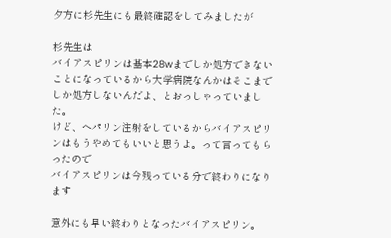夕方に杉先生にも最終確認をしてみましたが

杉先生は
バイアスピリンは基本28wまでしか処方できないことになっているから大学病院なんかはそこまでしか処方しないんだよ、とおっしゃっていました。
けど、ヘパリン注射をしているからバイアスピリンはもうやめてもいいと思うよ。って言ってもらったので
バイアスピリンは今残っている分で終わりになります

意外にも早い終わりとなったバイアスピリン。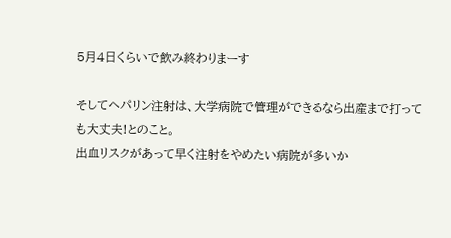5月4日くらいで飲み終わりまーす

そしてヘパリン注射は、大学病院で管理ができるなら出産まで打っても大丈夫!とのこと。
出血リスクがあって早く注射をやめたい病院が多いか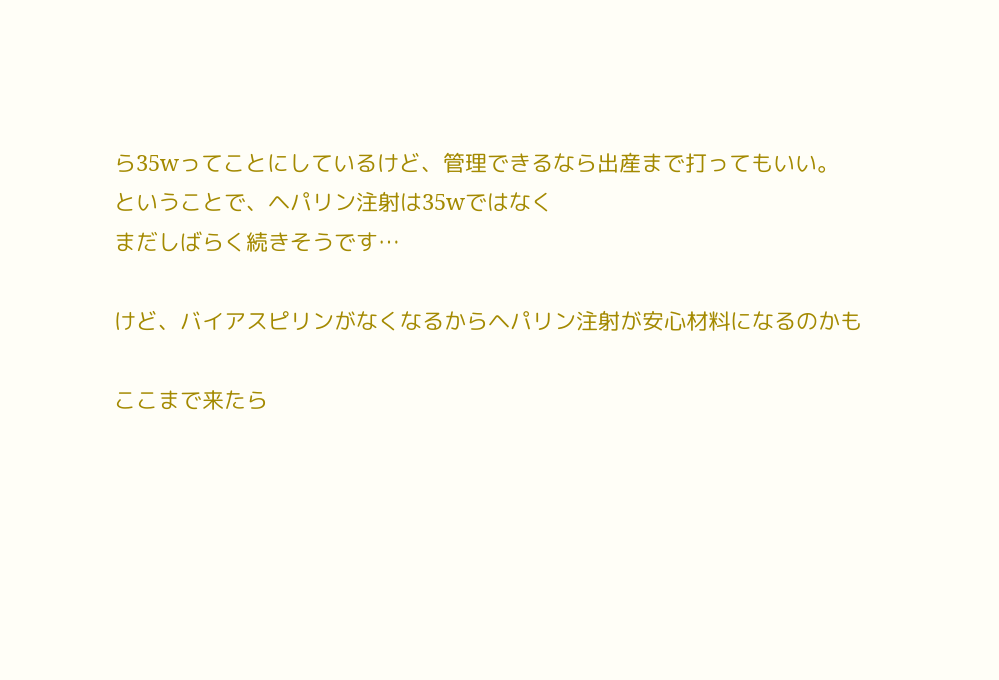ら35wってことにしているけど、管理できるなら出産まで打ってもいい。
ということで、ヘパリン注射は35wではなく
まだしばらく続きそうです…

けど、バイアスピリンがなくなるからヘパリン注射が安心材料になるのかも

ここまで来たら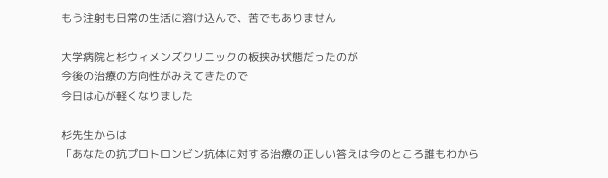もう注射も日常の生活に溶け込んで、苦でもありません

大学病院と杉ウィメンズクリニックの板挟み状態だったのが
今後の治療の方向性がみえてきたので
今日は心が軽くなりました

杉先生からは
「あなたの抗プロトロンビン抗体に対する治療の正しい答えは今のところ誰もわから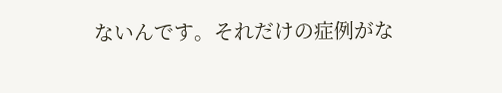ないんです。それだけの症例がな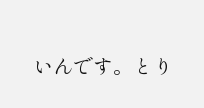いんです。とり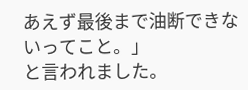あえず最後まで油断できないってこと。」
と言われました。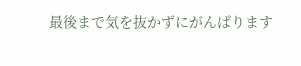最後まで気を抜かずにがんばります